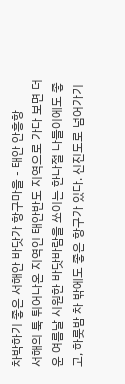차박하기 좋은 서해안 바닷가 항구마을 - 태안 안흥항
서해의 툭 튀어나온 지역인 태안반도 지역으로 가다 보면 더운 여름날 시원한 바닷바람을 쏘이는 한나절 나들이에도 좋고, 하룻밤 차 밖에도 좋은 항구가 있다. 신진도로 넘어가기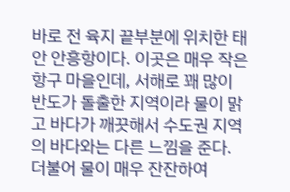바로 전 육지 끝부분에 위치한 태안 안흥항이다. 이곳은 매우 작은 항구 마을인데, 서해로 꽤 많이 반도가 돌출한 지역이라 물이 맑고 바다가 깨끗해서 수도권 지역의 바다와는 다른 느낌을 준다. 더불어 물이 매우 잔잔하여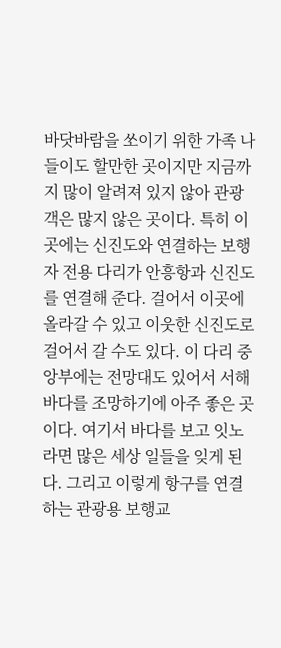바닷바람을 쏘이기 위한 가족 나들이도 할만한 곳이지만 지금까지 많이 알려져 있지 않아 관광객은 많지 않은 곳이다. 특히 이곳에는 신진도와 연결하는 보행자 전용 다리가 안흥항과 신진도를 연결해 준다. 걸어서 이곳에 올라갈 수 있고 이웃한 신진도로 걸어서 갈 수도 있다. 이 다리 중앙부에는 전망대도 있어서 서해바다를 조망하기에 아주 좋은 곳이다. 여기서 바다를 보고 잇노라면 많은 세상 일들을 잊게 된다. 그리고 이렇게 항구를 연결하는 관광용 보행교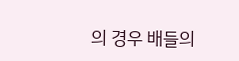의 경우 배들의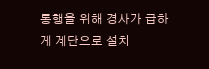통행을 위해 경사가 급하게 계단으로 설치